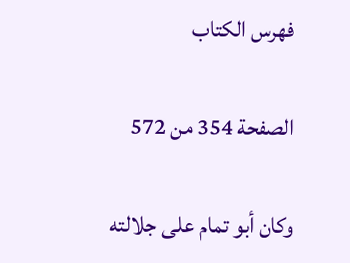فهرس الكتاب

الصفحة 354 من 572

وكان أبو تمام على جلالته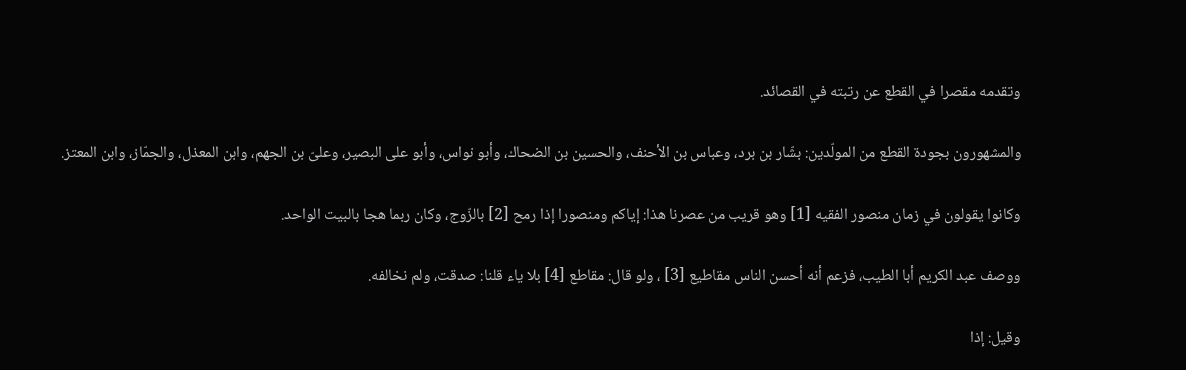وتقدمه مقصرا في القطع عن رتبته في القصائد.

والمشهورون بجودة القطع من المولّدين: بشّار بن برد، وعباس بن الأحنف، والحسين بن الضحاك، وأبو نواس، وأبو على البصير، وعلىّ بن الجهم، وابن المعذل، والجمّاز، وابن المعتز.

وكانوا يقولون في زمان منصور الفقيه [1] وهو قريب من عصرنا هذا: إياكم ومنصورا إذا رمح [2] بالزّوج، وكان ربما هجا بالبيت الواحد.

ووصف عبد الكريم أبا الطيب، فزعم أنه أحسن الناس مقاطيع [3] ، ولو قال: مقاطع [4] بلا ياء قلنا: صدقت، ولم نخالفه.

وقيل: إذا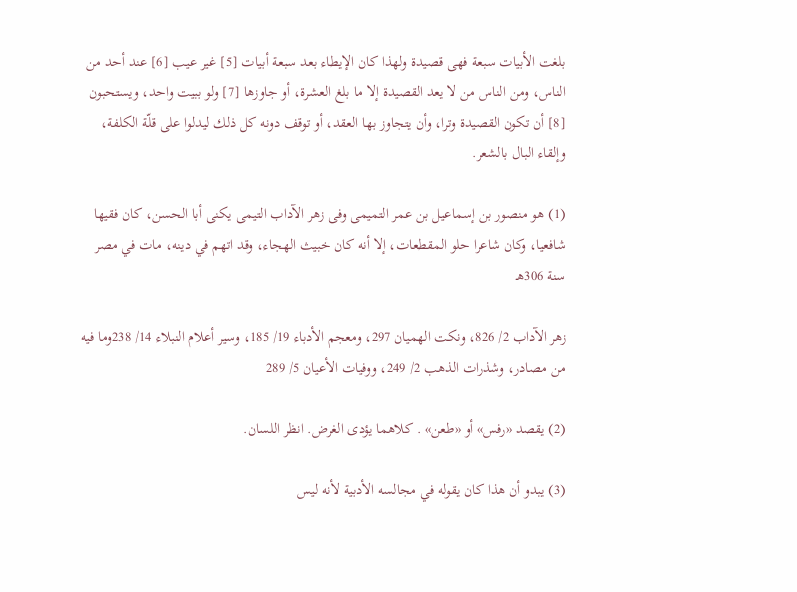بلغت الأبيات سبعة فهى قصيدة ولهذا كان الإيطاء بعد سبعة أبيات [5] غير عيب [6] عند أحد من الناس، ومن الناس من لا يعد القصيدة إلا ما بلغ العشرة، أو جاوزها [7] ولو ببيت واحد، ويستحبون [8] أن تكون القصيدة وترا، وأن يتجاوز بها العقد، أو توقف دونه كل ذلك ليدلوا على قلّة الكلفة، وإلقاء البال بالشعر.

(1) هو منصور بن إسماعيل بن عمر التميمى وفى زهر الآداب التيمى يكنى أبا الحسن، كان فقيها شافعيا، وكان شاعرا حلو المقطعات، إلا أنه كان خبيث الهجاء، وقد اتهم في دينه، مات في مصر سنة 306هـ

زهر الآداب 2/ 826، ونكت الهميان 297، ومعجم الأدباء 19/ 185، وسير أعلام النبلاء 14/ 238وما فيه من مصادر، وشذرات الذهب 2/ 249، ووفيات الأعيان 5/ 289

(2) يقصد «رفس» أو «طعن» . كلاهما يؤدى الغرض. انظر اللسان.

(3) يبدو أن هذا كان يقوله في مجالسه الأدبية لأنه ليس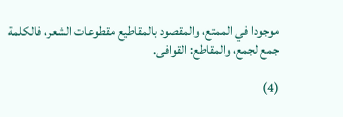موجودا في الممتع، والمقصود بالمقاطيع مقطوعات الشعر، فالكلمة جمع لجمع، والمقاطع: القوافى.

(4)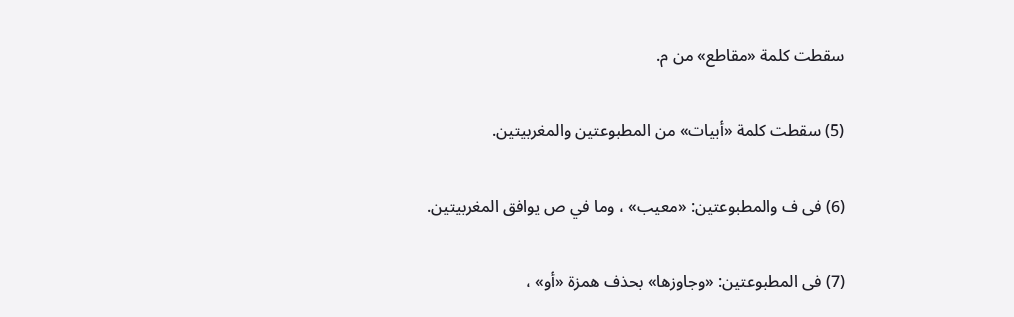سقطت كلمة «مقاطع» من م.

(5) سقطت كلمة «أبيات» من المطبوعتين والمغربيتين.

(6) فى ف والمطبوعتين: «معيب» ، وما في ص يوافق المغربيتين.

(7) فى المطبوعتين: «وجاوزها» بحذف همزة «أو» ،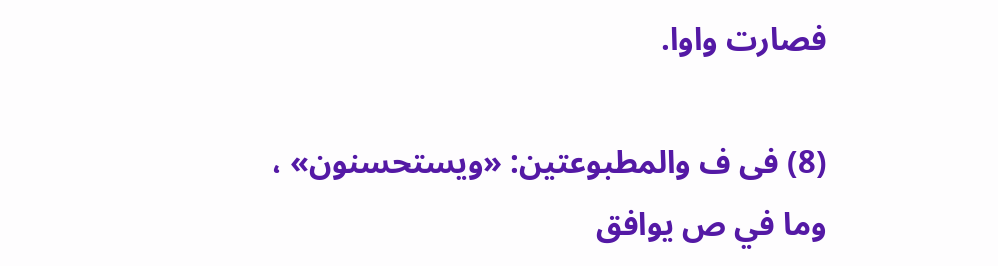فصارت واوا.

(8) فى ف والمطبوعتين: «ويستحسنون» ، وما في ص يوافق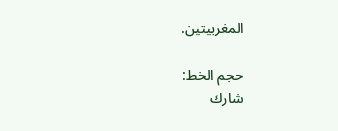المغربيتين.

حجم الخط:
شارك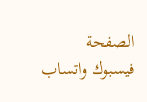الصفحة
فيسبوك واتساب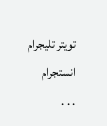تويتر تليجرام انستجرام
. . .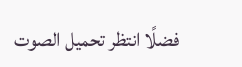فضلًا انتظر تحميل الصوت